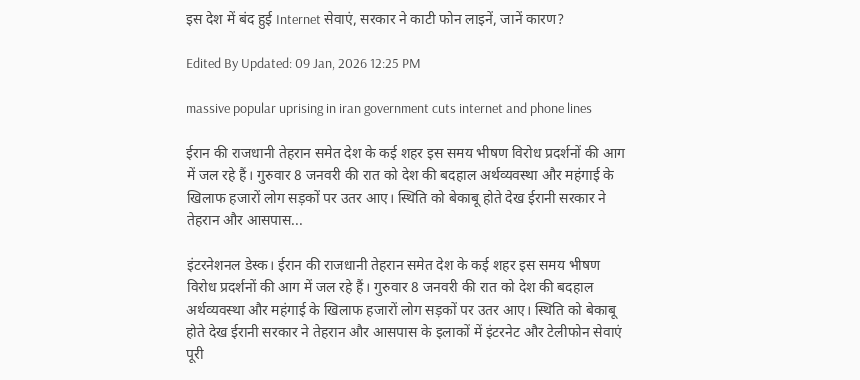इस देश में बंद हुई Internet सेवाएं, सरकार ने काटी फोन लाइनें, जानें कारण?

Edited By Updated: 09 Jan, 2026 12:25 PM

massive popular uprising in iran government cuts internet and phone lines

ईरान की राजधानी तेहरान समेत देश के कई शहर इस समय भीषण विरोध प्रदर्शनों की आग में जल रहे हैं। गुरुवार 8 जनवरी की रात को देश की बदहाल अर्थव्यवस्था और महंगाई के खिलाफ हजारों लोग सड़कों पर उतर आए। स्थिति को बेकाबू होते देख ईरानी सरकार ने तेहरान और आसपास...

इंटरनेशनल डेस्क। ईरान की राजधानी तेहरान समेत देश के कई शहर इस समय भीषण विरोध प्रदर्शनों की आग में जल रहे हैं। गुरुवार 8 जनवरी की रात को देश की बदहाल अर्थव्यवस्था और महंगाई के खिलाफ हजारों लोग सड़कों पर उतर आए। स्थिति को बेकाबू होते देख ईरानी सरकार ने तेहरान और आसपास के इलाकों में इंटरनेट और टेलीफोन सेवाएं पूरी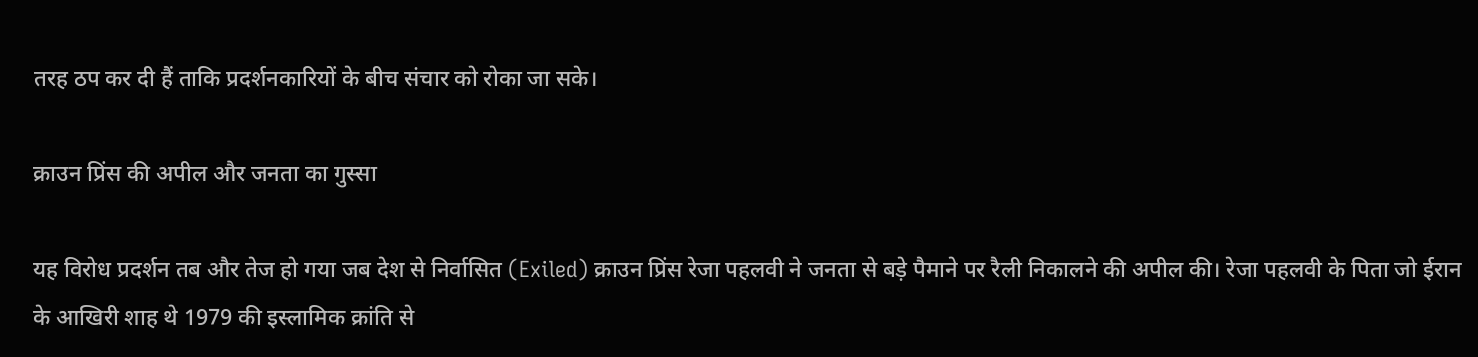तरह ठप कर दी हैं ताकि प्रदर्शनकारियों के बीच संचार को रोका जा सके।

क्राउन प्रिंस की अपील और जनता का गुस्सा

यह विरोध प्रदर्शन तब और तेज हो गया जब देश से निर्वासित (Exiled) क्राउन प्रिंस रेजा पहलवी ने जनता से बड़े पैमाने पर रैली निकालने की अपील की। रेजा पहलवी के पिता जो ईरान के आखिरी शाह थे 1979 की इस्लामिक क्रांति से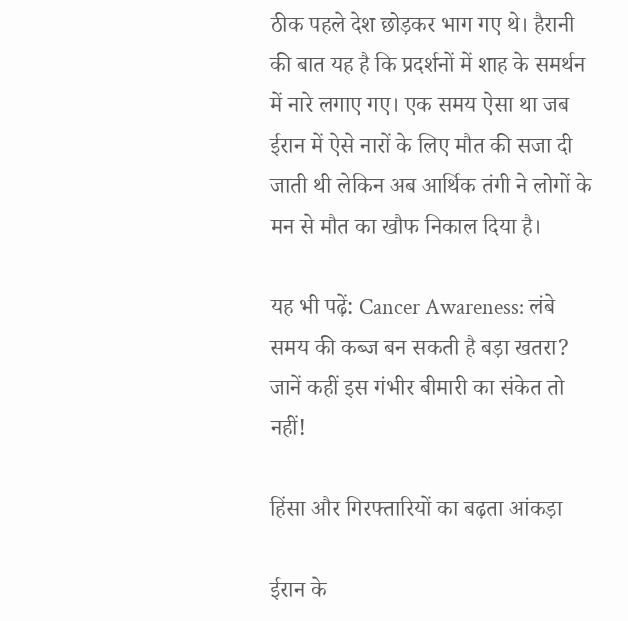ठीक पहले देश छोड़कर भाग गए थे। हैरानी की बात यह है कि प्रदर्शनों में शाह के समर्थन में नारे लगाए गए। एक समय ऐसा था जब ईरान में ऐसे नारों के लिए मौत की सजा दी जाती थी लेकिन अब आर्थिक तंगी ने लोगों के मन से मौत का खौफ निकाल दिया है।

यह भी पढ़ें: Cancer Awareness: लंबे समय की कब्ज बन सकती है बड़ा खतरा? जानें कहीं इस गंभीर बीमारी का संकेत तो नहीं!

हिंसा और गिरफ्तारियों का बढ़ता आंकड़ा

ईरान के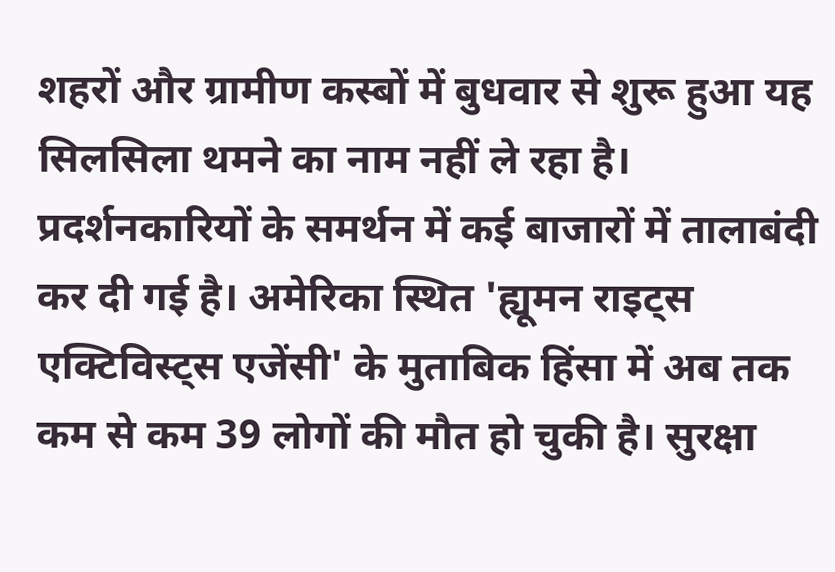शहरों और ग्रामीण कस्बों में बुधवार से शुरू हुआ यह सिलसिला थमने का नाम नहीं ले रहा है। प्रदर्शनकारियों के समर्थन में कई बाजारों में तालाबंदी कर दी गई है। अमेरिका स्थित 'ह्यूमन राइट्स एक्टिविस्ट्स एजेंसी' के मुताबिक हिंसा में अब तक कम से कम 39 लोगों की मौत हो चुकी है। सुरक्षा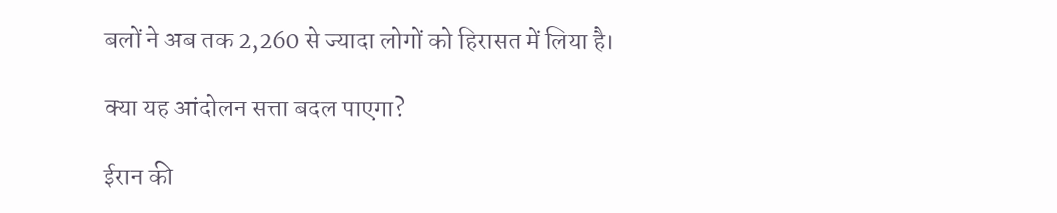बलों ने अब तक 2,260 से ज्यादा लोगों को हिरासत में लिया है।

क्या यह आंदोलन सत्ता बदल पाएगा?

ईरान की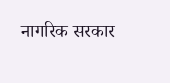नागरिक सरकार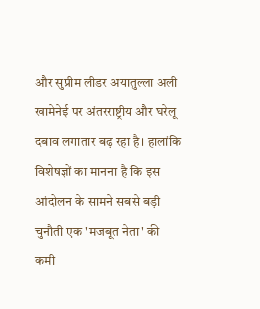और सुप्रीम लीडर अयातुल्ला अली खामेनेई पर अंतरराष्ट्रीय और घरेलू दबाव लगातार बढ़ रहा है। हालांकि विशेषज्ञों का मानना है कि इस आंदोलन के सामने सबसे बड़ी चुनौती एक 'मजबूत नेता' की कमी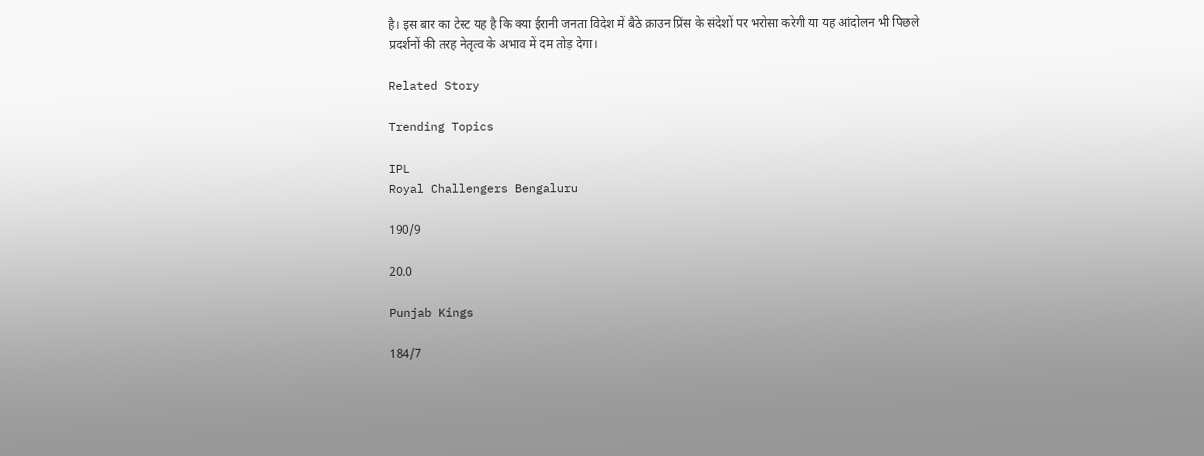है। इस बार का टेस्ट यह है कि क्या ईरानी जनता विदेश में बैठे क्राउन प्रिंस के संदेशों पर भरोसा करेगी या यह आंदोलन भी पिछले प्रदर्शनों की तरह नेतृत्व के अभाव में दम तोड़ देगा।

Related Story

Trending Topics

IPL
Royal Challengers Bengaluru

190/9

20.0

Punjab Kings

184/7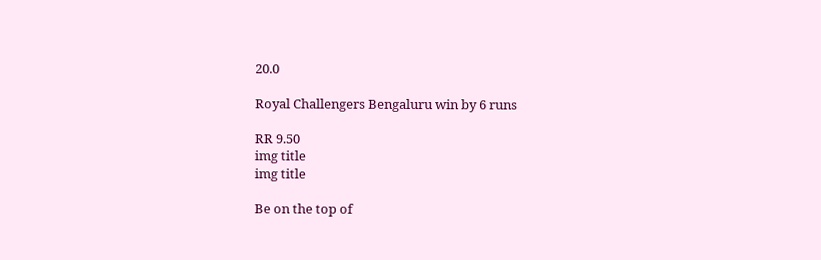20.0

Royal Challengers Bengaluru win by 6 runs

RR 9.50
img title
img title

Be on the top of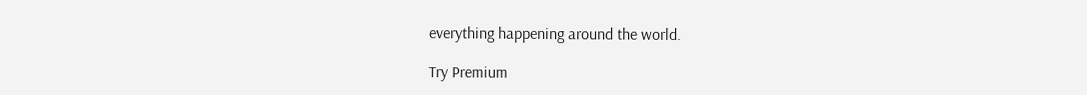everything happening around the world.

Try Premium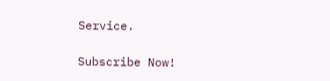Service.

Subscribe Now!